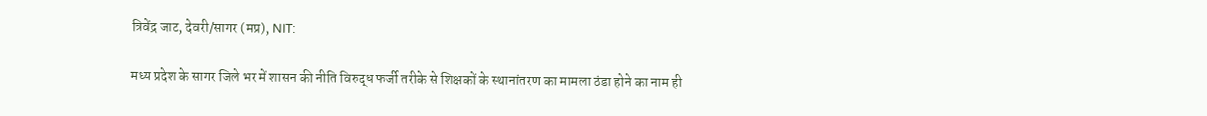त्रिवेंद्र जाट, देवरी/सागर (मप्र), NIT:

मध्य प्रदेश के सागर जिले भर में शासन की नीति विरुद्ध फर्जी तरीके से शिक्षकों के स्थानांतरण का मामला ठंडा होने का नाम ही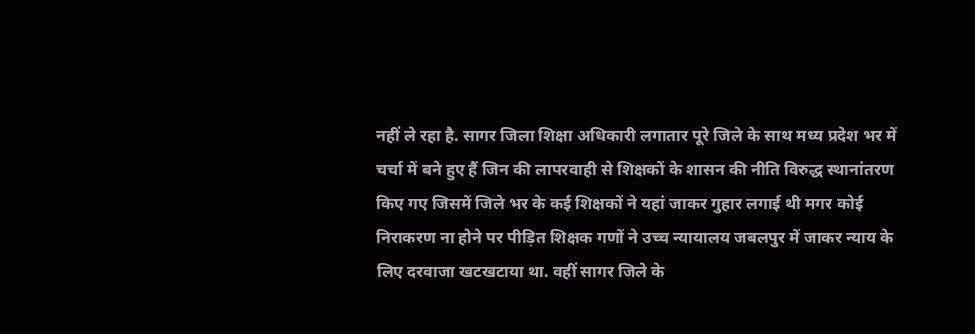नहीं ले रहा है. सागर जिला शिक्षा अधिकारी लगातार पूरे जिले के साथ मध्य प्रदेश भर में चर्चा में बने हुए हैं जिन की लापरवाही से शिक्षकों के शासन की नीति विरुद्ध स्थानांतरण किए गए जिसमें जिले भर के कई शिक्षकों ने यहां जाकर गुहार लगाई थी मगर कोई निराकरण ना होने पर पीड़ित शिक्षक गणों ने उच्च न्यायालय जबलपुर में जाकर न्याय के लिए दरवाजा खटखटाया था. वहीं सागर जिले के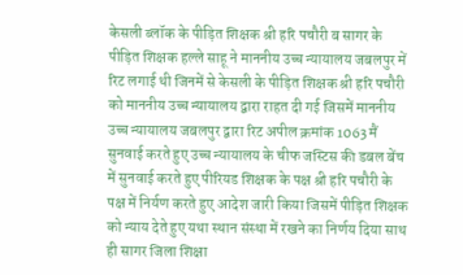केसली ब्लॉक के पीड़ित शिक्षक श्री हरि पचौरी ब सागर के पीड़ित शिक्षक हल्ले साहू ने माननीय उच्च न्यायालय जबलपुर में रिट लगाई थी जिनमें से केसली के पीड़ित शिक्षक श्री हरि पचौरी को माननीय उच्च न्यायालय द्वारा राहत दी गई जिसमें माननीय उच्च न्यायालय जबलपुर द्वारा रिट अपील क्रमांक 1063 मैं सुनवाई करते हुए उच्च न्यायालय के चीफ जस्टिस की डबल बेंच में सुनवाई करते हुए पीरियड शिक्षक के पक्ष श्री हरि पचौरी के पक्ष में निर्यण करते हुए आदेश जारी किया जिसमें पीड़ित शिक्षक को न्याय देते हुए यथा स्थान संस्था में रखने का निर्णय दिया साथ ही सागर जिला शिक्षा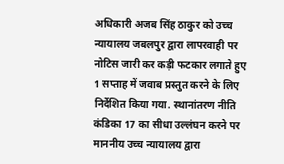अधिकारी अजब सिंह ठाकुर को उच्च न्यायालय जबलपुर द्वारा लापरवाही पर नोटिस जारी कर कड़ी फटकार लगाते हुए 1 सप्ताह में जवाब प्रस्तुत करने के लिए निर्देशित किया गया. स्थानांतरण नीति कंडिका 17 का सीधा उल्लंघन करने पर माननीय उच्च न्यायालय द्वारा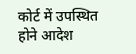कोर्ट में उपस्थित होने आदेश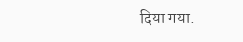दिया गया.